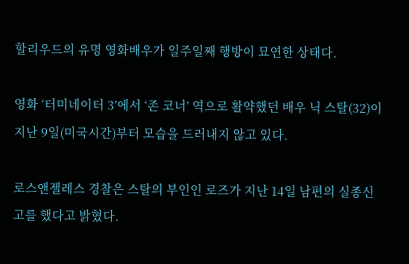할리우드의 유명 영화배우가 일주일째 행방이 묘연한 상태다.

영화 ‘터미네이터 3’에서 ‘존 코너’ 역으로 활약했던 배우 닉 스탈(32)이 지난 9일(미국시간)부터 모습을 드러내지 않고 있다.

로스앤젤레스 경찰은 스탈의 부인인 로즈가 지난 14일 남편의 실종신고를 했다고 밝혔다.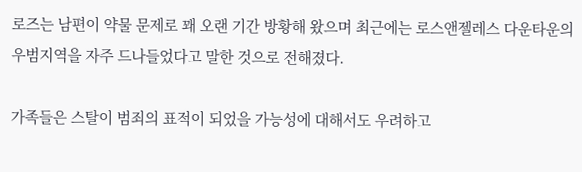로즈는 남편이 약물 문제로 꽤 오랜 기간 방황해 왔으며 최근에는 로스앤젤레스 다운타운의 우범지역을 자주 드나들었다고 말한 것으로 전해졌다.

가족들은 스탈이 범죄의 표적이 되었을 가능성에 대해서도 우려하고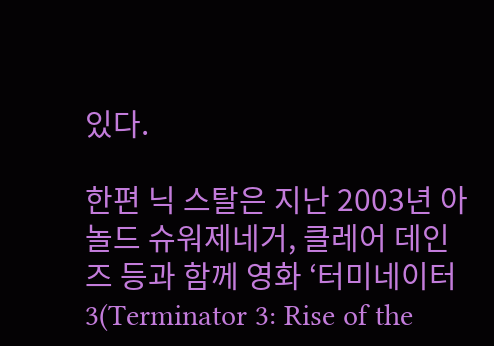있다.

한편 닉 스탈은 지난 2003년 아놀드 슈워제네거, 클레어 데인즈 등과 함께 영화 ‘터미네이터 3(Terminator 3: Rise of the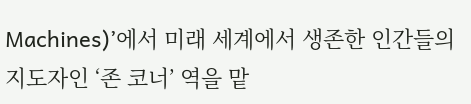Machines)’에서 미래 세계에서 생존한 인간들의 지도자인 ‘존 코너’ 역을 맡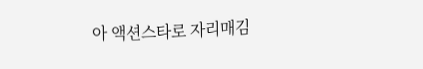아 액션스타로 자리매김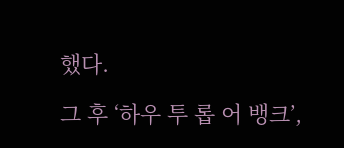했다.

그 후 ‘하우 투 롭 어 뱅크’,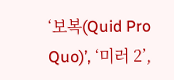‘보복(Quid Pro Quo)’, ‘미러 2’,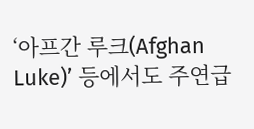‘아프간 루크(Afghan Luke)’ 등에서도 주연급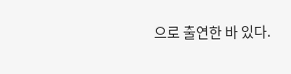으로 출연한 바 있다.